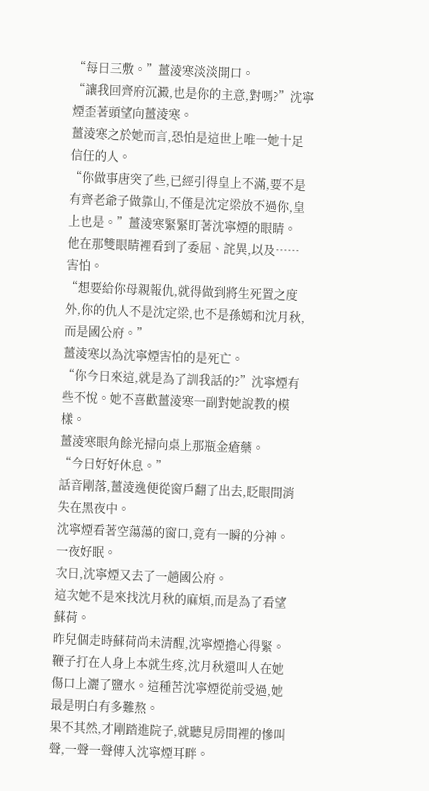“每日三敷。”薑淩寒淡淡開口。
“讓我回齊府沉澱,也是你的主意,對嗎?”沈寧煙歪著頭望向薑淩寒。
薑淩寒之於她而言,恐怕是這世上唯一她十足信任的人。
“你做事唐突了些,已經引得皇上不滿,要不是有齊老爺子做靠山,不僅是沈定梁放不過你,皇上也是。”薑淩寒緊緊盯著沈寧煙的眼睛。
他在那雙眼睛裡看到了委屈、詫異,以及……害怕。
“想要給你母親報仇,就得做到將生死置之度外,你的仇人不是沈定梁,也不是孫嫣和沈月秋,而是國公府。”
薑淩寒以為沈寧煙害怕的是死亡。
“你今日來這,就是為了訓我話的?”沈寧煙有些不悅。她不喜歡薑淩寒一副對她說教的模樣。
薑淩寒眼角餘光掃向桌上那瓶金瘡藥。
“今日好好休息。”
話音剛落,薑淩逸便從窗戶翻了出去,眨眼間消失在黑夜中。
沈寧煙看著空蕩蕩的窗口,竟有一瞬的分神。
一夜好眠。
次日,沈寧煙又去了一趟國公府。
這次她不是來找沈月秋的麻煩,而是為了看望蘇荷。
昨兒個走時蘇荷尚未清醒,沈寧煙擔心得緊。
鞭子打在人身上本就生疼,沈月秋還叫人在她傷口上灑了鹽水。這種苦沈寧煙從前受過,她最是明白有多難熬。
果不其然,才剛踏進院子,就聽見房間裡的慘叫聲,一聲一聲傳入沈寧煙耳畔。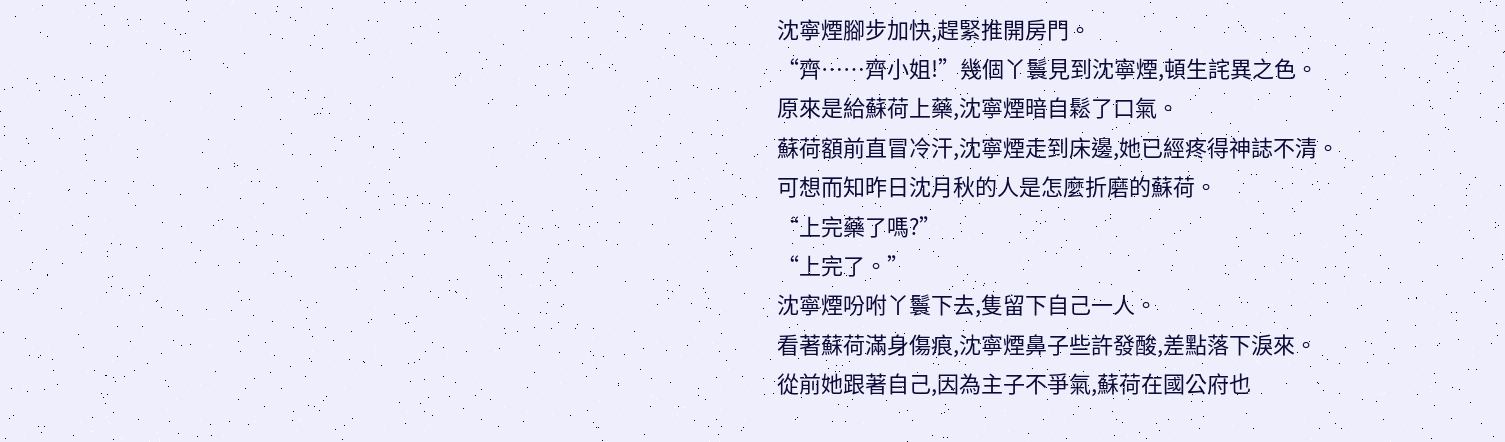沈寧煙腳步加快,趕緊推開房門。
“齊……齊小姐!”幾個丫鬟見到沈寧煙,頓生詫異之色。
原來是給蘇荷上藥,沈寧煙暗自鬆了口氣。
蘇荷額前直冒冷汗,沈寧煙走到床邊,她已經疼得神誌不清。
可想而知昨日沈月秋的人是怎麼折磨的蘇荷。
“上完藥了嗎?”
“上完了。”
沈寧煙吩咐丫鬟下去,隻留下自己一人。
看著蘇荷滿身傷痕,沈寧煙鼻子些許發酸,差點落下淚來。
從前她跟著自己,因為主子不爭氣,蘇荷在國公府也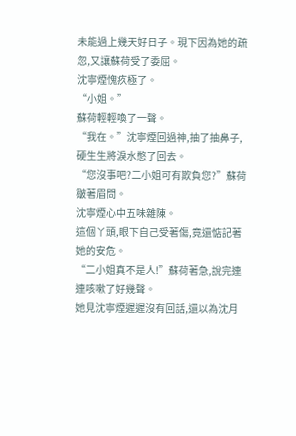未能過上幾天好日子。現下因為她的疏忽,又讓蘇荷受了委屈。
沈寧煙愧疚極了。
“小姐。”
蘇荷輕輕喚了一聲。
“我在。”沈寧煙回過神,抽了抽鼻子,硬生生將淚水憋了回去。
“您沒事吧?二小姐可有欺負您?”蘇荷皺著眉問。
沈寧煙心中五味雜陳。
這個丫頭,眼下自己受著傷,竟還惦記著她的安危。
“二小姐真不是人!”蘇荷著急,說完連連咳嗽了好幾聲。
她見沈寧煙遲遲沒有回話,還以為沈月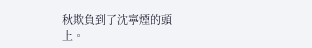秋欺負到了沈寧煙的頭上。